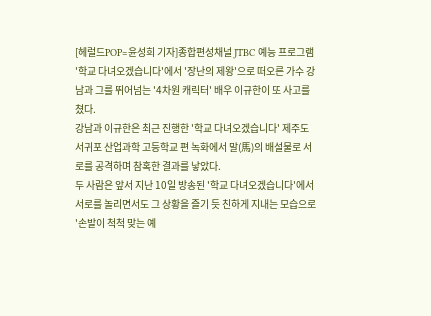[헤럴드POP=윤성희 기자]종합편성채널 JTBC 예능 프로그램 '학교 다녀오겠습니다'에서 '장난의 제왕'으로 떠오른 가수 강남과 그를 뛰어넘는 '4차원 캐릭터' 배우 이규한이 또 사고를 쳤다.
강남과 이규한은 최근 진행한 '학교 다녀오겠습니다' 제주도 서귀포 산업과학 고등학교 편 녹화에서 말(馬)의 배설물로 서로를 공격하며 참혹한 결과를 낳았다.
두 사람은 앞서 지난 10일 방송된 '학교 다녀오겠습니다'에서 서로를 놀리면서도 그 상황을 즐기 듯 친하게 지내는 모습으로 '손발이 척척 맞는 예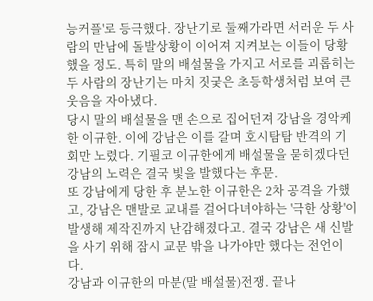능커플'로 등극했다. 장난기로 둘째가라면 서러운 두 사람의 만남에 돌발상황이 이어져 지켜보는 이들이 당황했을 정도. 특히 말의 배설물을 가지고 서로를 괴롭히는 두 사람의 장난기는 마치 짓궂은 초등학생처럼 보여 큰 웃음을 자아냈다.
당시 말의 배설물을 맨 손으로 집어던져 강남을 경악케 한 이규한. 이에 강남은 이를 갈며 호시탐탐 반격의 기회만 노렸다. 기필코 이규한에게 배설물을 묻히겠다던 강남의 노력은 결국 빛을 발했다는 후문.
또 강남에게 당한 후 분노한 이규한은 2차 공격을 가했고, 강남은 맨발로 교내를 걸어다녀야하는 '극한 상황'이 발생해 제작진까지 난감해졌다고. 결국 강남은 새 신발을 사기 위해 잠시 교문 밖을 나가야만 했다는 전언이다.
강남과 이규한의 마분(말 배설물)전쟁. 끝나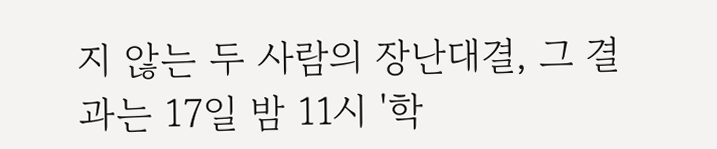지 않는 두 사람의 장난대결, 그 결과는 17일 밤 11시 '학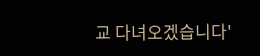교 다녀오겠습니다'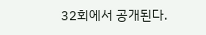32회에서 공개된다.